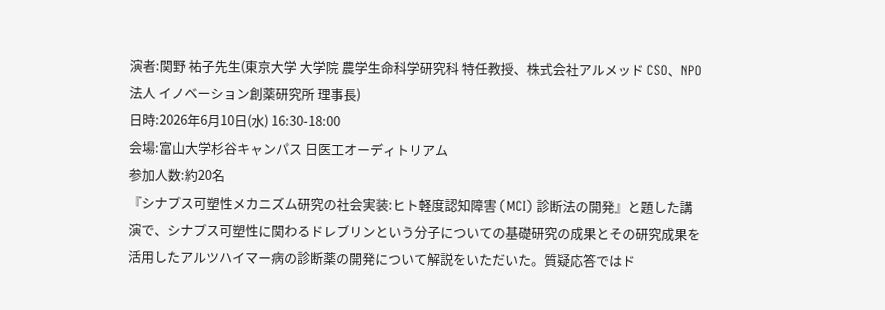演者:関野 祐子先生(東京大学 大学院 農学生命科学研究科 特任教授、株式会社アルメッド CSO、NPO法人 イノベーション創薬研究所 理事長)
日時:2026年6月10日(水) 16:30-18:00
会場:富山大学杉谷キャンパス 日医工オーディトリアム
参加人数:約20名
『シナプス可塑性メカニズム研究の社会実装:ヒト軽度認知障害 (MCI) 診断法の開発』と題した講演で、シナプス可塑性に関わるドレブリンという分子についての基礎研究の成果とその研究成果を活用したアルツハイマー病の診断薬の開発について解説をいただいた。質疑応答ではド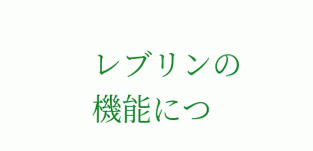レブリンの機能につ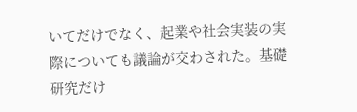いてだけでなく、起業や社会実装の実際についても議論が交わされた。基礎研究だけ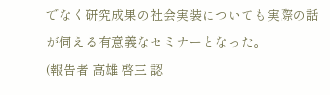でなく研究成果の社会実装についても実際の話が伺える有意義なセミナーとなった。
(報告者 高雄 啓三 認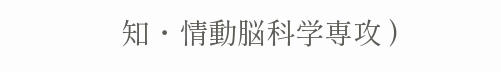知・情動脳科学専攻 )